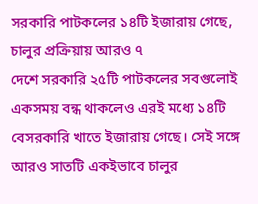সরকারি পাটকলের ১৪টি ইজারায় গেছে, চালুর প্রক্রিয়ায় আরও ৭
দেশে সরকারি ২৫টি পাটকলের সবগুলোই একসময় বন্ধ থাকলেও এরই মধ্যে ১৪টি বেসরকারি খাতে ইজারায় গেছে। সেই সঙ্গে আরও সাতটি একইভাবে চালুর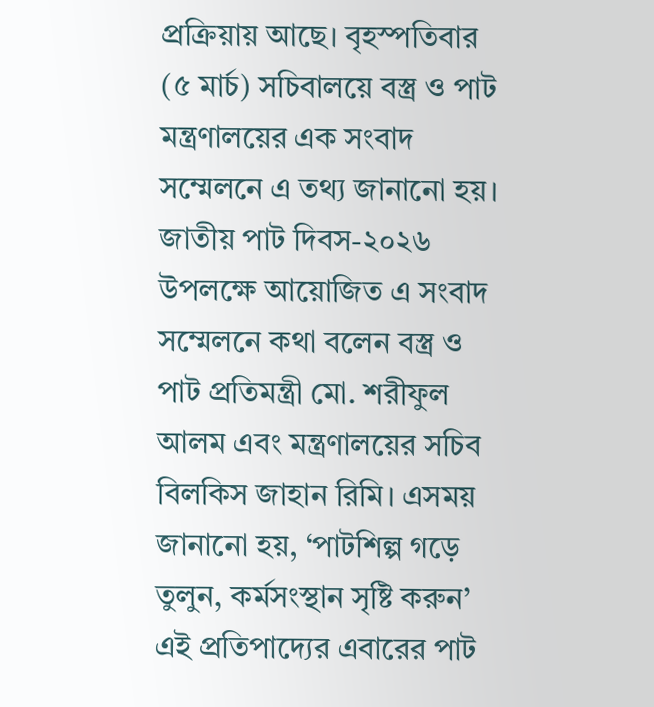প্রক্রিয়ায় আছে। বৃহস্পতিবার (৫ মার্চ) সচিবালয়ে বস্ত্র ও পাট মন্ত্রণালয়ের এক সংবাদ সম্মেলনে এ তথ্য জানানো হয়। জাতীয় পাট দিবস-২০২৬ উপলক্ষে আয়োজিত এ সংবাদ সম্মেলনে কথা বলেন বস্ত্র ও পাট প্রতিমন্ত্রী মো. শরীফুল আলম এবং মন্ত্রণালয়ের সচিব বিলকিস জাহান রিমি। এসময় জানানো হয়, ‘পাটশিল্প গড়ে তুলুন, কর্মসংস্থান সৃষ্টি করুন’ এই প্রতিপাদ্যের এবারের পাট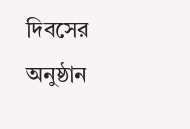দিবসের অনুষ্ঠান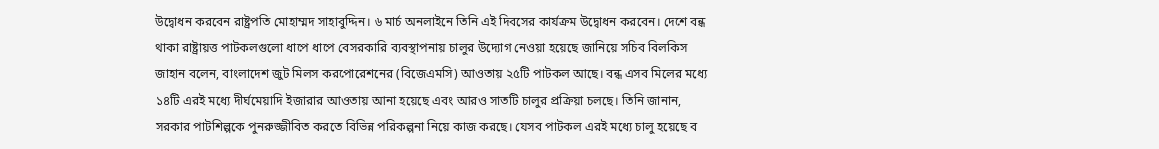উদ্বোধন করবেন রাষ্ট্রপতি মোহাম্মদ সাহাবুদ্দিন। ৬ মার্চ অনলাইনে তিনি এই দিবসের কার্যক্রম উদ্বোধন করবেন। দেশে বন্ধ থাকা রাষ্ট্রায়ত্ত পাটকলগুলো ধাপে ধাপে বেসরকারি ব্যবস্থাপনায় চালুর উদ্যোগ নেওয়া হয়েছে জানিয়ে সচিব বিলকিস জাহান বলেন, বাংলাদেশ জুট মিলস করপোরেশনের (বিজেএমসি) আওতায় ২৫টি পাটকল আছে। বন্ধ এসব মিলের মধ্যে ১৪টি এরই মধ্যে দীর্ঘমেয়াদি ইজারার আওতায় আনা হয়েছে এবং আরও সাতটি চালুর প্রক্রিয়া চলছে। তিনি জানান, সরকার পাটশিল্পকে পুনরুজ্জীবিত করতে বিভিন্ন পরিকল্পনা নিয়ে কাজ করছে। যেসব পাটকল এরই মধ্যে চালু হয়েছে ব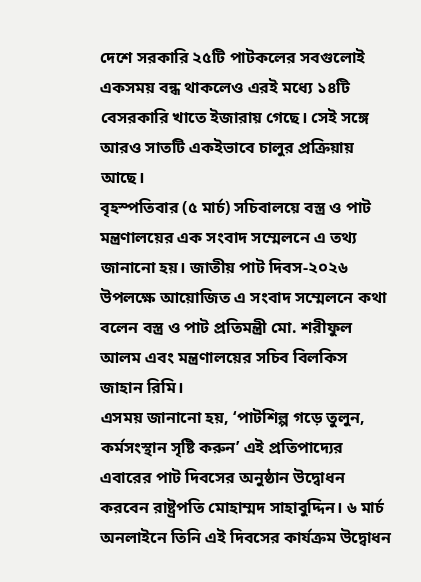দেশে সরকারি ২৫টি পাটকলের সবগুলোই একসময় বন্ধ থাকলেও এরই মধ্যে ১৪টি বেসরকারি খাতে ইজারায় গেছে। সেই সঙ্গে আরও সাতটি একইভাবে চালুর প্রক্রিয়ায় আছে।
বৃহস্পতিবার (৫ মার্চ) সচিবালয়ে বস্ত্র ও পাট মন্ত্রণালয়ের এক সংবাদ সম্মেলনে এ তথ্য জানানো হয়। জাতীয় পাট দিবস-২০২৬ উপলক্ষে আয়োজিত এ সংবাদ সম্মেলনে কথা বলেন বস্ত্র ও পাট প্রতিমন্ত্রী মো. শরীফুল আলম এবং মন্ত্রণালয়ের সচিব বিলকিস জাহান রিমি।
এসময় জানানো হয়, ‘পাটশিল্প গড়ে তুলুন, কর্মসংস্থান সৃষ্টি করুন’ এই প্রতিপাদ্যের এবারের পাট দিবসের অনুষ্ঠান উদ্বোধন করবেন রাষ্ট্রপতি মোহাম্মদ সাহাবুদ্দিন। ৬ মার্চ অনলাইনে তিনি এই দিবসের কার্যক্রম উদ্বোধন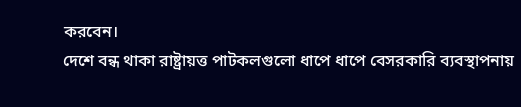করবেন।
দেশে বন্ধ থাকা রাষ্ট্রায়ত্ত পাটকলগুলো ধাপে ধাপে বেসরকারি ব্যবস্থাপনায়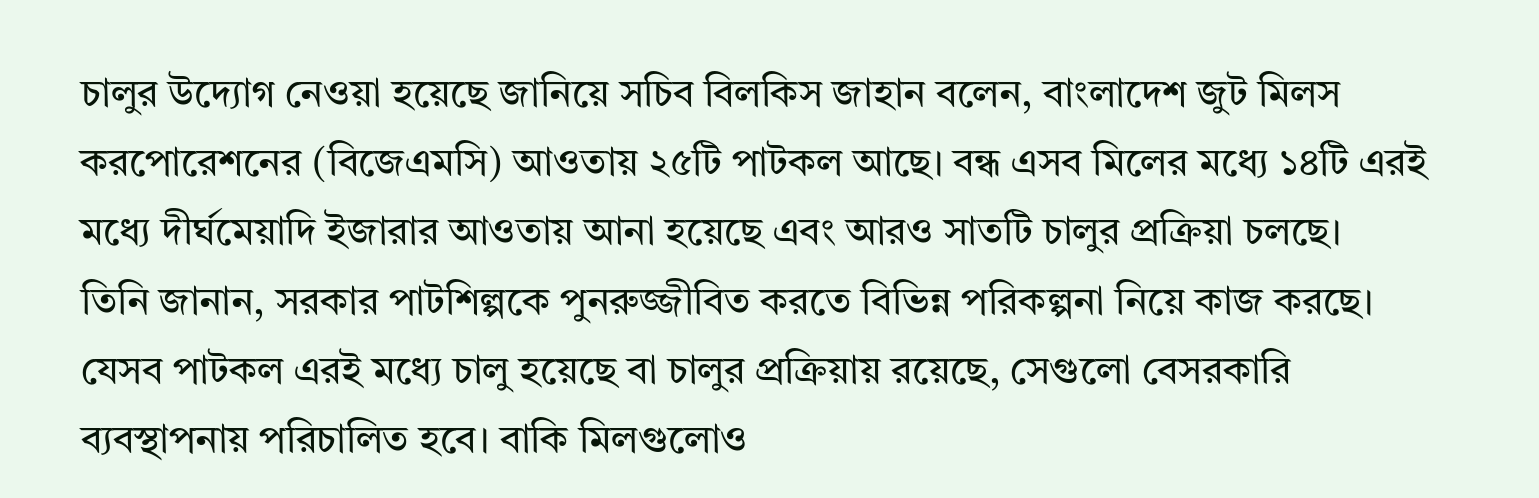চালুর উদ্যোগ নেওয়া হয়েছে জানিয়ে সচিব বিলকিস জাহান বলেন, বাংলাদেশ জুট মিলস করপোরেশনের (বিজেএমসি) আওতায় ২৫টি পাটকল আছে। বন্ধ এসব মিলের মধ্যে ১৪টি এরই মধ্যে দীর্ঘমেয়াদি ইজারার আওতায় আনা হয়েছে এবং আরও সাতটি চালুর প্রক্রিয়া চলছে।
তিনি জানান, সরকার পাটশিল্পকে পুনরুজ্জীবিত করতে বিভিন্ন পরিকল্পনা নিয়ে কাজ করছে। যেসব পাটকল এরই মধ্যে চালু হয়েছে বা চালুর প্রক্রিয়ায় রয়েছে, সেগুলো বেসরকারি ব্যবস্থাপনায় পরিচালিত হবে। বাকি মিলগুলোও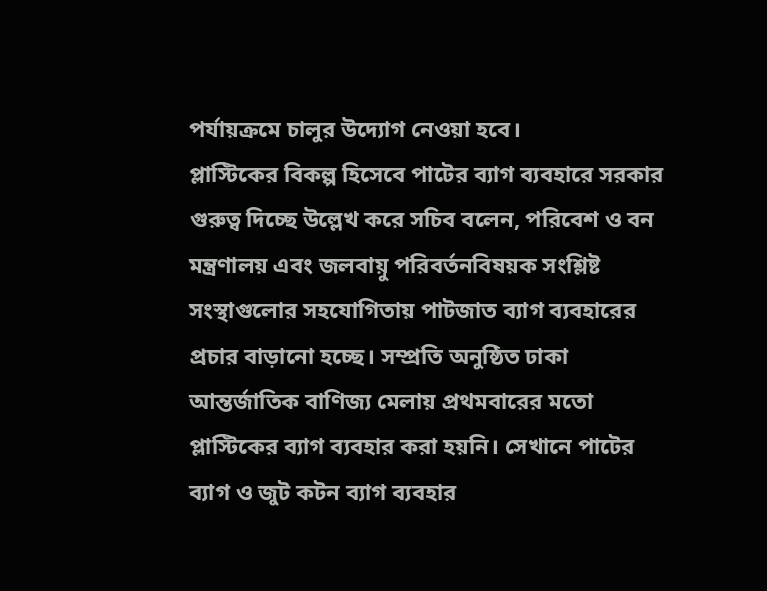পর্যায়ক্রমে চালুর উদ্যোগ নেওয়া হবে।
প্লাস্টিকের বিকল্প হিসেবে পাটের ব্যাগ ব্যবহারে সরকার গুরুত্ব দিচ্ছে উল্লেখ করে সচিব বলেন, পরিবেশ ও বন মন্ত্রণালয় এবং জলবায়ু পরিবর্তনবিষয়ক সংশ্লিষ্ট সংস্থাগুলোর সহযোগিতায় পাটজাত ব্যাগ ব্যবহারের প্রচার বাড়ানো হচ্ছে। সম্প্রতি অনুষ্ঠিত ঢাকা আন্তর্জাতিক বাণিজ্য মেলায় প্রথমবারের মতো প্লাস্টিকের ব্যাগ ব্যবহার করা হয়নি। সেখানে পাটের ব্যাগ ও জুট কটন ব্যাগ ব্যবহার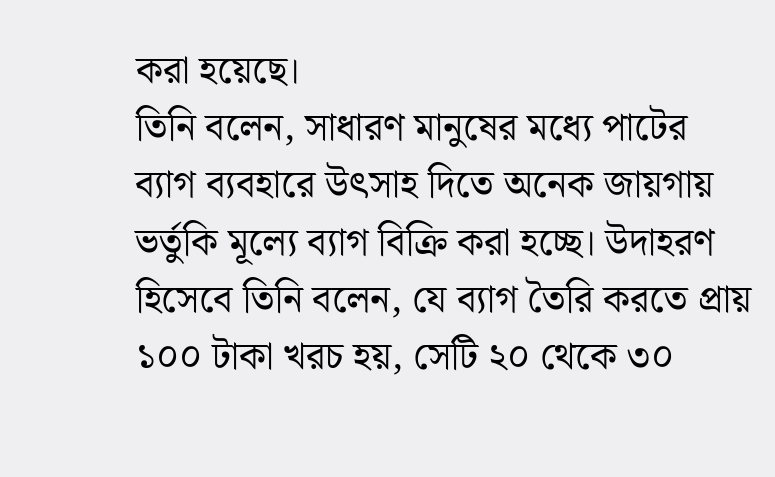করা হয়েছে।
তিনি বলেন, সাধারণ মানুষের মধ্যে পাটের ব্যাগ ব্যবহারে উৎসাহ দিতে অনেক জায়গায় ভর্তুকি মূল্যে ব্যাগ বিক্রি করা হচ্ছে। উদাহরণ হিসেবে তিনি বলেন, যে ব্যাগ তৈরি করতে প্রায় ১০০ টাকা খরচ হয়, সেটি ২০ থেকে ৩০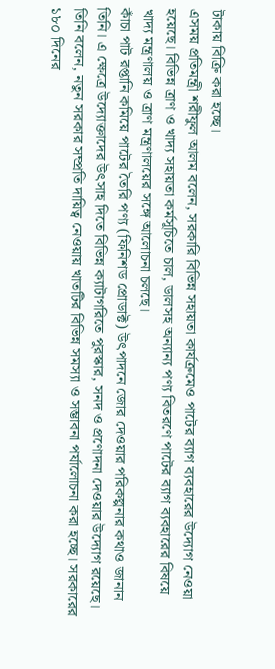টাকায় বিক্রি করা হচ্ছে।
এসময় প্রতিমন্ত্রী শরীফুল আলম বলেন, সরকারি বিভিন্ন সহায়তা কার্যক্রমেও পাটের ব্যাগ ব্যবহারের উদ্যোগ নেওয়া হয়েছে। বিভিন্ন ত্রাণ ও খাদ্য সহায়তা কর্মসূচিতে চাল, ডালসহ অন্যান্য পণ্য বিতরণে পাটের ব্যাগ ব্যবহারের বিষয়ে খাদ্য মন্ত্রণালয় ও ত্রাণ মন্ত্রণালয়ের সঙ্গে আলোচনা চলছে।
কাঁচা পাট রপ্তানি কমিয়ে পাটের তৈরি পণ্য (ফিনিশড প্রোডাক্ট) উৎপাদনে জোর দেওয়ার পরিকল্পনার কথাও জানান তিনি। এ ক্ষেত্রে উদ্যোক্তাদের উৎসাহ দিতে বিভিন্ন ক্যাটাগরিতে পুরস্কার, সনদ ও প্রণোদনা দেওয়ার উদ্যোগ রয়েছে।
তিনি বলেন, নতুন সরকার সম্প্রতি দায়িত্ব নেওয়ায় খাতটির বিভিন্ন সমস্যা ও সম্ভাবনা পর্যালোচনা করা হচ্ছে। সরকারের ১৮০ দিনের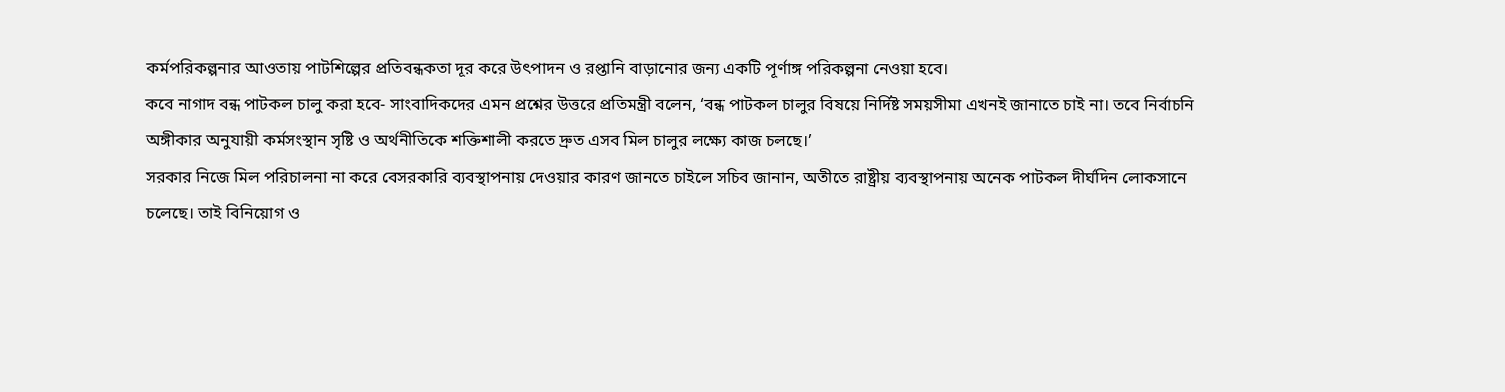কর্মপরিকল্পনার আওতায় পাটশিল্পের প্রতিবন্ধকতা দূর করে উৎপাদন ও রপ্তানি বাড়ানোর জন্য একটি পূর্ণাঙ্গ পরিকল্পনা নেওয়া হবে।
কবে নাগাদ বন্ধ পাটকল চালু করা হবে- সাংবাদিকদের এমন প্রশ্নের উত্তরে প্রতিমন্ত্রী বলেন, ‘বন্ধ পাটকল চালুর বিষয়ে নির্দিষ্ট সময়সীমা এখনই জানাতে চাই না। তবে নির্বাচনি অঙ্গীকার অনুযায়ী কর্মসংস্থান সৃষ্টি ও অর্থনীতিকে শক্তিশালী করতে দ্রুত এসব মিল চালুর লক্ষ্যে কাজ চলছে।’
সরকার নিজে মিল পরিচালনা না করে বেসরকারি ব্যবস্থাপনায় দেওয়ার কারণ জানতে চাইলে সচিব জানান, অতীতে রাষ্ট্রীয় ব্যবস্থাপনায় অনেক পাটকল দীর্ঘদিন লোকসানে চলেছে। তাই বিনিয়োগ ও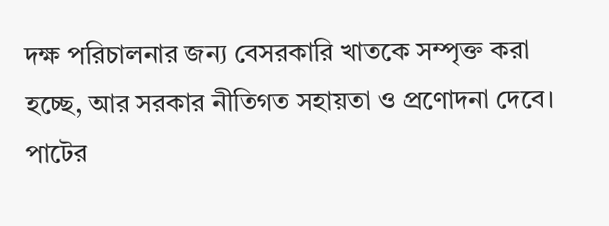দক্ষ পরিচালনার জন্য বেসরকারি খাতকে সম্পৃক্ত করা হচ্ছে, আর সরকার নীতিগত সহায়তা ও প্রণোদনা দেবে।
পাটের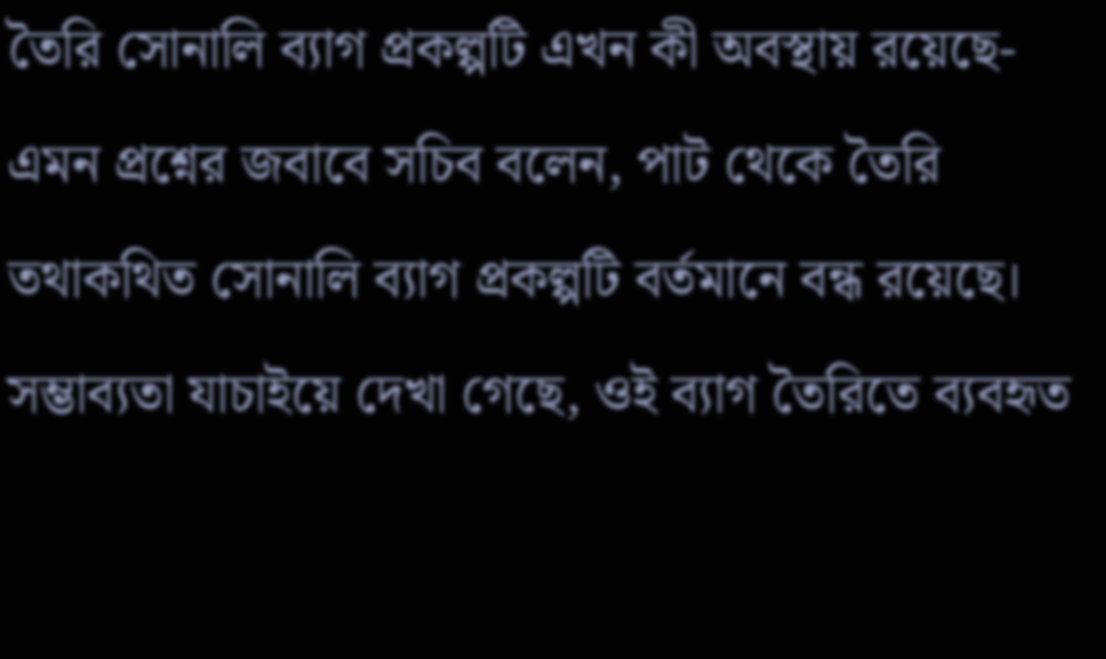তৈরি সোনালি ব্যাগ প্রকল্পটি এখন কী অবস্থায় রয়েছে- এমন প্রশ্নের জবাবে সচিব বলেন, পাট থেকে তৈরি তথাকথিত সোনালি ব্যাগ প্রকল্পটি বর্তমানে বন্ধ রয়েছে। সম্ভাব্যতা যাচাইয়ে দেখা গেছে, ওই ব্যাগ তৈরিতে ব্যবহৃত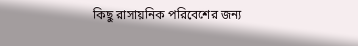কিছু রাসায়নিক পরিবেশের জন্য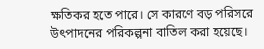ক্ষতিকর হতে পারে। সে কারণে বড় পরিসরে উৎপাদনের পরিকল্পনা বাতিল করা হয়েছে।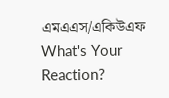এমএএস/একিউএফ
What's Your Reaction?